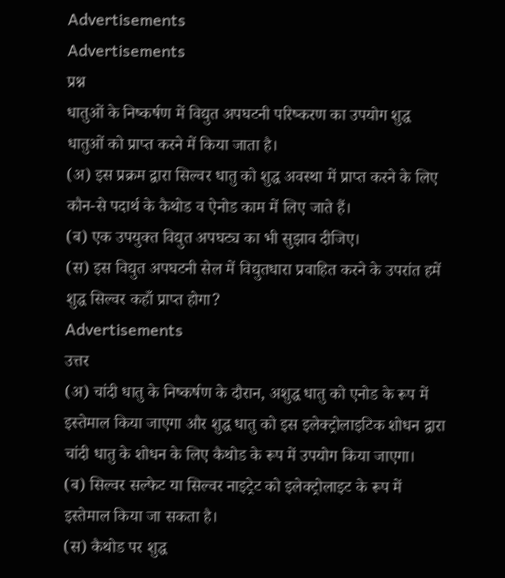Advertisements
Advertisements
प्रश्न
धातुओं के निष्कर्षण में विद्युत अपघटनी परिष्करण का उपयोग शुद्ध धातुओं को प्राप्त करने में किया जाता है।
(अ) इस प्रक्रम द्वारा सिल्वर धातु को शुद्ध अवस्था में प्राप्त करने के लिए कौन-से पदार्थ के कैथोड व ऐनोड काम में लिए जाते हैं।
(ब) एक उपयुक्त विद्युत अपघट्य का भी सुझाव दीजिए।
(स) इस विद्युत अपघटनी सेल में विद्युतधारा प्रवाहित करने के उपरांत हमें शुद्ध सिल्वर कहाँ प्राप्त होगा?
Advertisements
उत्तर
(अ) चांदी धातु के निष्कर्षण के दौरान, अशुद्ध धातु को एनोड के रूप में इस्तेमाल किया जाएगा और शुद्ध धातु को इस इलेक्ट्रोलाइटिक शोधन द्वारा चांदी धातु के शोधन के लिए कैथोड के रूप में उपयोग किया जाएगा।
(ब) सिल्वर सल्फेट या सिल्वर नाइट्रेट को इलेक्ट्रोलाइट के रूप में इस्तेमाल किया जा सकता है।
(स) कैथोड पर शुद्ध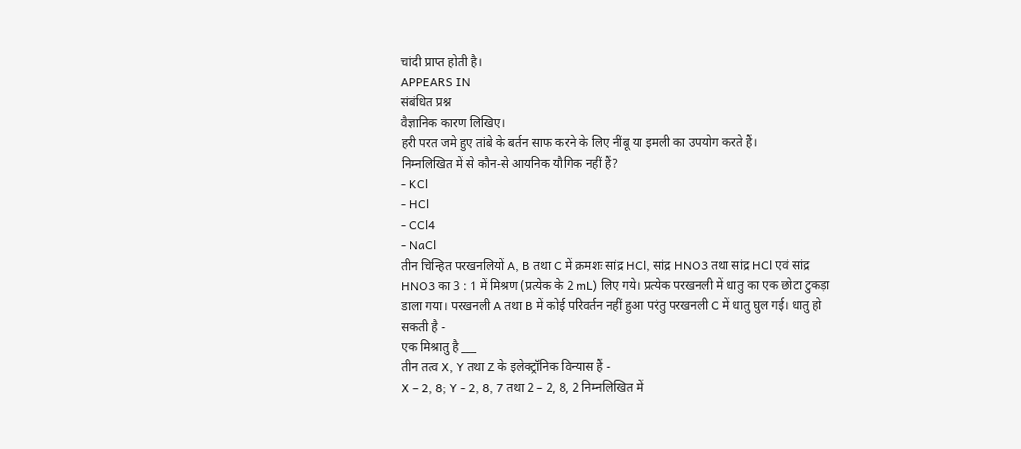चांदी प्राप्त होती है।
APPEARS IN
संबंधित प्रश्न
वैज्ञानिक कारण लिखिए।
हरी परत जमे हुए तांबे के बर्तन साफ करने के लिए नींबू या इमली का उपयोग करते हैं।
निम्नलिखित में से कौन-से आयनिक यौगिक नहीं हैं?
- KCl
- HCl
- CCl4
- NaCl
तीन चिन्हित परखनलियों A, B तथा C में क्रमशः सांद्र HCl, सांद्र HNO3 तथा सांद्र HCl एवं सांद्र HNO3 का 3 : 1 में मिश्रण (प्रत्येक के 2 mL) लिए गये। प्रत्येक परखनली में धातु का एक छोटा टुकड़ा डाला गया। परखनली A तथा B में कोई परिवर्तन नहीं हुआ परंतु परखनली C में धातु घुल गई। धातु हो सकती है -
एक मिश्रातु है ___
तीन तत्व X, Y तथा Z के इलेक्ट्रॉनिक विन्यास हैं -
X – 2, 8; Y - 2, 8, 7 तथा 2 – 2, 8, 2 निम्नलिखित में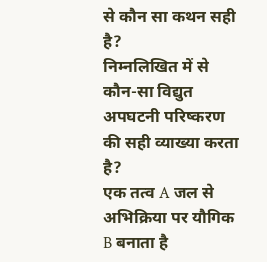से कौन सा कथन सही है?
निम्नलिखित में से कौन-सा विद्युत अपघटनी परिष्करण की सही व्याख्या करता है?
एक तत्व A जल से अभिक्रिया पर यौगिक B बनाता है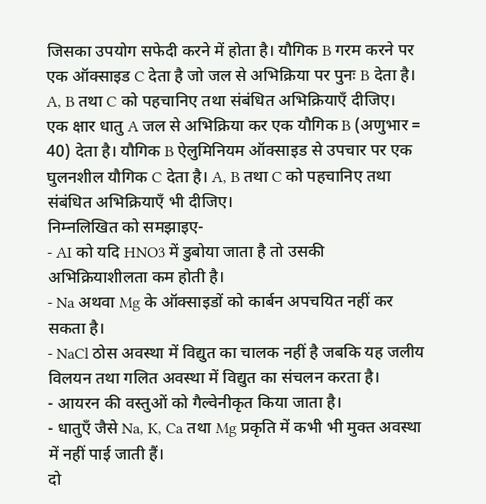जिसका उपयोग सफेदी करने में होता है। यौगिक B गरम करने पर एक ऑक्साइड C देता है जो जल से अभिक्रिया पर पुनः B देता है। A, B तथा C को पहचानिए तथा संबंधित अभिक्रियाएँ दीजिए।
एक क्षार धातु A जल से अभिक्रिया कर एक यौगिक B (अणुभार = 40) देता है। यौगिक B ऐलुमिनियम ऑक्साइड से उपचार पर एक घुलनशील यौगिक C देता है। A, B तथा C को पहचानिए तथा संबंधित अभिक्रियाएँ भी दीजिए।
निम्नलिखित को समझाइए-
- AI को यदि HNO3 में डुबोया जाता है तो उसकी अभिक्रियाशीलता कम होती है।
- Na अथवा Mg के ऑक्साइडों को कार्बन अपचयित नहीं कर सकता है।
- NaCl ठोस अवस्था में विद्युत का चालक नहीं है जबकि यह जलीय विलयन तथा गलित अवस्था में विद्युत का संचलन करता है।
- आयरन की वस्तुओं को गैल्वेनीकृत किया जाता है।
- धातुएँ जैसे Na, K, Ca तथा Mg प्रकृति में कभी भी मुक्त अवस्था में नहीं पाई जाती हैं।
दो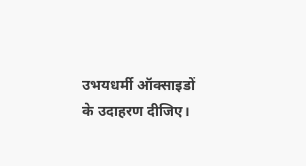उभयधर्मी ऑक्साइडों के उदाहरण दीजिए।